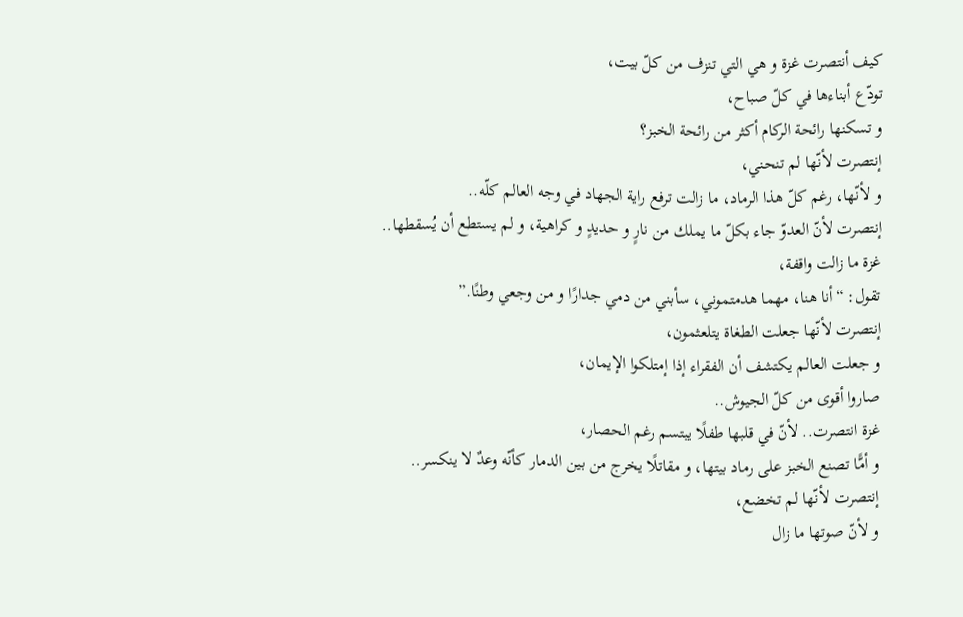كيف أنتصرت غزة و هي التي تنزف من كلّ بيت،
تودّع أبناءها في كلّ صباح،
و تسكنها رائحة الركام أكثر من رائحة الخبز؟
إنتصرت لأنّها لم تنحني،
و لأنّها، رغم كلّ هذا الرماد، ما زالت ترفع راية الجهاد في وجه العالم كلّه..
إنتصرت لأنّ العدوّ جاء بكلّ ما يملك من نارٍ و حديدٍ و كراهية، و لم يستطع أن يُسقطها..
غزة ما زالت واقفة،
تقول: “أنا هنا، مهما هدمتموني، سأبني من دمي جدارًا و من وجعي وطنًا.”
إنتصرت لأنّها جعلت الطغاة يتلعثمون،
و جعلت العالم يكتشف أن الفقراء إذا إمتلكوا الإيمان،
صاروا أقوى من كلّ الجيوش..
غزة انتصرت.. لأنّ في قلبها طفلًا يبتسم رغم الحصار،
و أمًّا تصنع الخبز على رماد بيتها، و مقاتلًا يخرج من بين الدمار كأنّه وعدٌ لا ينكسر..
إنتصرت لأنّها لم تخضع،
و لأنّ صوتها ما زال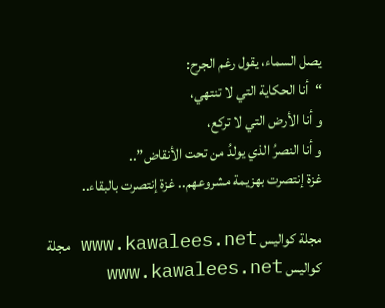يصل السماء، يقول رغم الجرح:
“أنا الحكاية التي لا تنتهي،
و أنا الأرض التي لا تركع،
و أنا النصرُ الذي يولدُ من تحت الأنقاض”..
غزة إنتصرت بهزيمة مشروعهم.. غزة إنتصرت بالبقاء..

مجلة كواليس www.kawalees.net مجلة كواليس www.kawalees.net